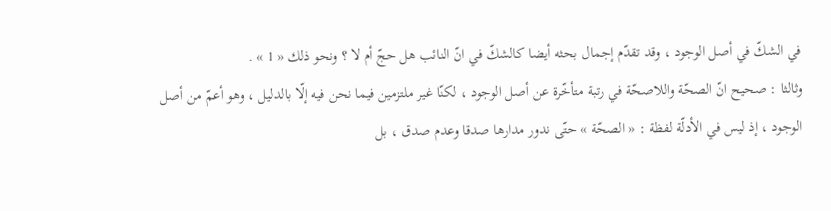في الشكّ في أصل الوجود ، وقد تقدّم إجمال بحثه أيضا كالشكّ في انّ النائب هل حجّ أم لا ؟ ونحو ذلك « 1 » .
وثالثا : صحيح انّ الصحّة واللاصحّة في رتبة متأخّرة عن أصل الوجود ، لكنّا غير ملتزمين فيما نحن فيه إلّا بالدليل ، وهو أعمّ من أصل الوجود ، إذ ليس في الأدلّة لفظة : « الصحّة » حتّى ندور مدارها صدقا وعدم صدق ، بل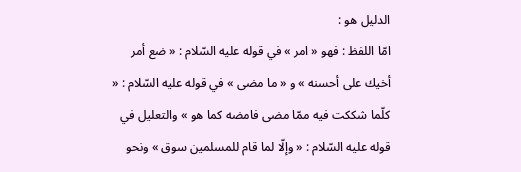الدليل هو :
امّا اللفظ : فهو « امر » في قوله عليه السّلام : « ضع أمر أخيك على أحسنه » و « ما مضى » في قوله عليه السّلام : « كلّما شككت فيه ممّا مضى فامضه كما هو » والتعليل في قوله عليه السّلام : « وإلّا لما قام للمسلمين سوق » ونحو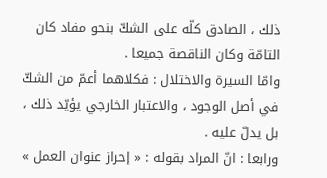ذلك ، الصادق كلّه على الشكّ بنحو مفاد كان التامّة وكان الناقصة جميعا .
وامّا السيرة والاختلال : فكلاهما أعمّ من الشكّ في أصل الوجود ، والاعتبار الخارجي يؤيّد ذلك ، بل يدلّ عليه .
ورابعا : انّ المراد بقوله : « إحراز عنوان العمل »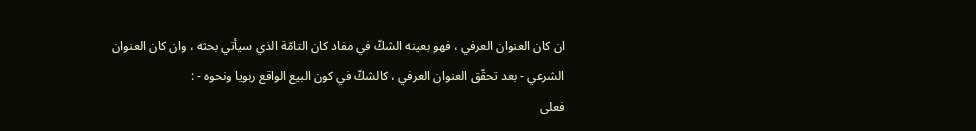ان كان العنوان العرفي ، فهو بعينه الشكّ في مفاد كان التامّة الذي سيأتي بحثه ، وان كان العنوان الشرعي - بعد تحقّق العنوان العرفي ، كالشكّ في كون البيع الواقع ربويا ونحوه - :
فعلى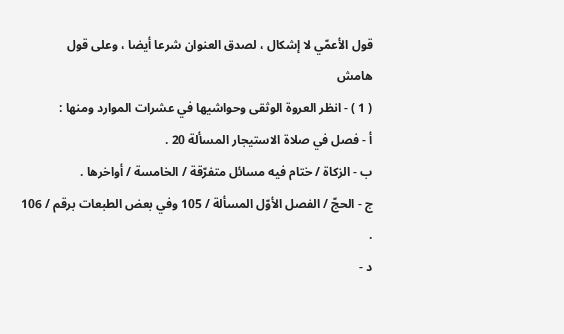قول الأعمّي لا إشكال ، لصدق العنوان شرعا أيضا ، وعلى قول
هامش
( 1 ) - انظر العروة الوثقى وحواشيها في عشرات الموارد ومنها :
أ - فصل في صلاة الاستيجار المسألة 20 .
ب - الزكاة / ختام فيه مسائل متفرّقة / الخامسة / أواخرها .
ج - الحجّ / الفصل الأوّل المسألة / 105 وفي بعض الطبعات برقم / 106 .
د -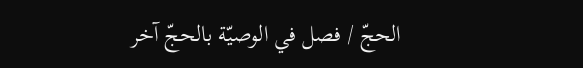الحجّ / فصل في الوصيّة بالحجّ آخر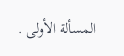المسألة الأولى .